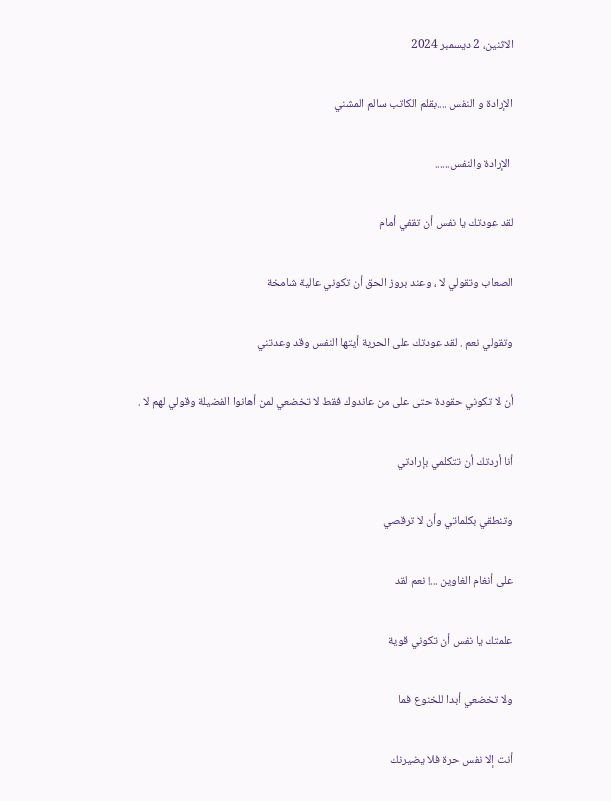الاثنين، 2 ديسمبر 2024

الإرادة و النفس ....بقلم الكاتب سالم المشني

 الإرادة والنفس......

لقد عودتك يا نفس أن تقفي أمام

الصعاب وتقولي لا ، وعند بروز الحق أن تكوني عالية شامخة

وتقولي نعم . لقد عودتك على الحرية أيتها النفس وقد وعدتني

أن لا تكوني حقودة حتى على من عاندوك فقط لا تخضعي لمن أهانوا الفضيلة وقولي لهم لا .

أنا أردتك أن تتكلمي بإرادتي

وتنطقي بكلماتي وأن لا ترقصي

على أنغام الغاوين ...! نعم لقد

علمتك يا نفس أن تكوني قوية

ولا تخضعي أبدا للخنوع فما

أنت إلا نفس حرة فلا يضيرنك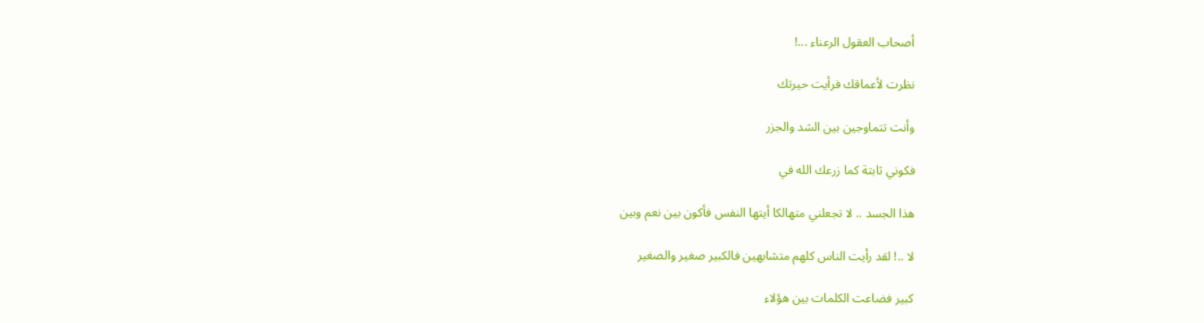أصحاب العقول الرعناء ...!

نظرت لأعماقك فرأيت حيرتك

وأنت تتماوجين بين الشد والجزر

فكوني ثابتة كما زرعك الله في

هذا الجسد .. لا تجعلني متهالكا أيتها النفس فأكون بين نعم وبين

لا ..! لقد رأيت الناس كلهم متشابهين فالكبير صغير والصغير

كبير فضاعت الكلمات بين هؤلاء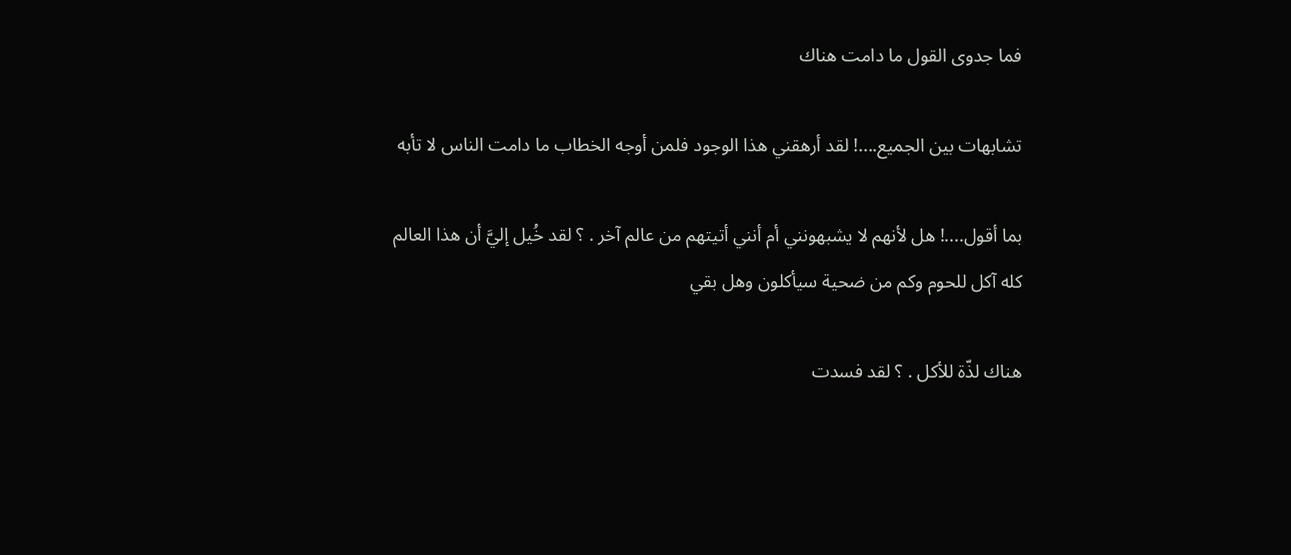فما جدوى القول ما دامت هناك

تشابهات بين الجميع....! لقد أرهقني هذا الوجود فلمن أوجه الخطاب ما دامت الناس لا تأبه

بما أقول....! هل لأنهم لا يشبهونني أم أنني أتيتهم من عالم آخر . ؟ لقد خُيل إليَّ أن هذا العالم كله آكل للحوم وكم من ضحية سيأكلون وهل بقي

هناك لذّة للأكل . ؟ لقد فسدت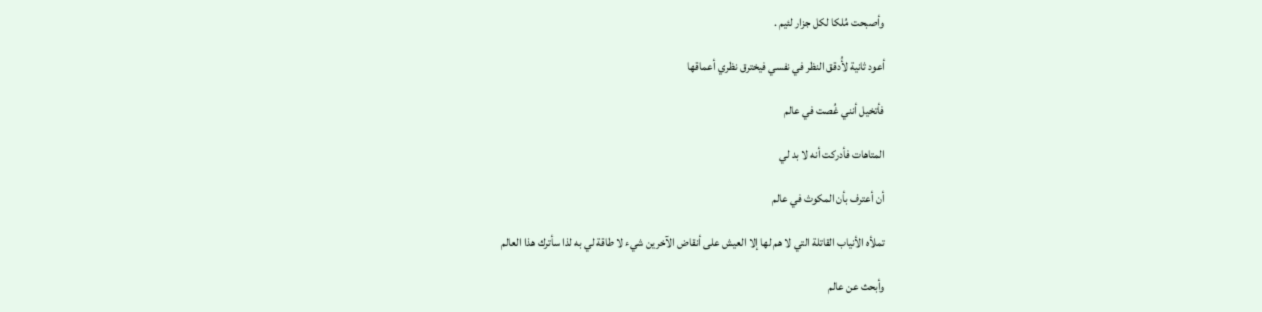وأصبحت مُلكا لكل جزار لئيم .

أعود ثانية لأُدقق النظر في نفسي فيخترق نظري أعماقها

فأتخيل أنني غُصت في عالم

المتاهات فأدركت أنه لا بد لي

أن أعترف بأن المكوث في عالم

تملأه الأنياب القاتلة التي لا هم لها إلا العيش على أنقاض الآخرين شيء لا طاقة لي به لذا سأترك هذا العالم

وأبحث عن عالم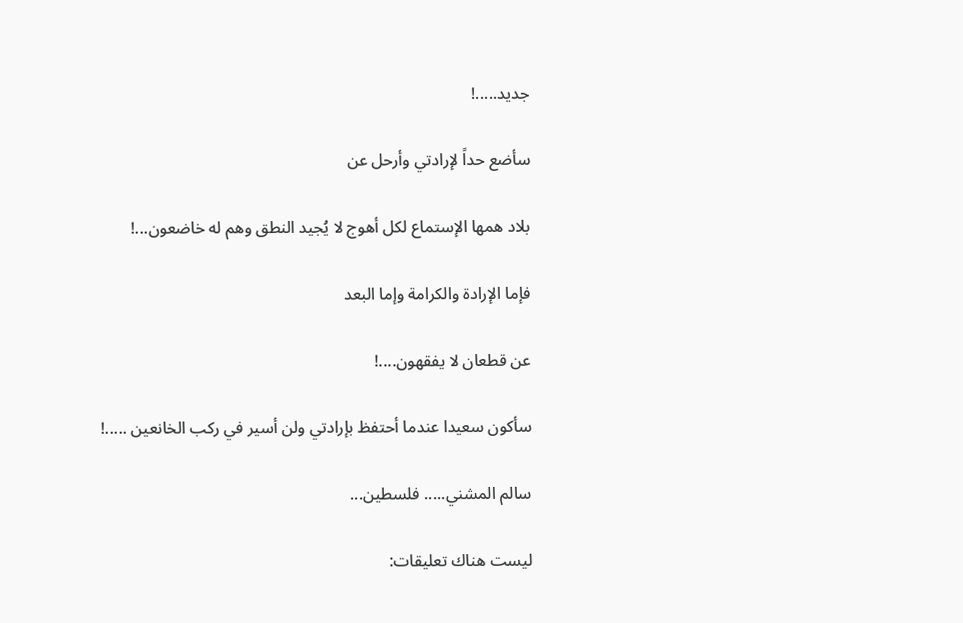جديد.....!

سأضع حداً لإرادتي وأرحل عن

بلاد همها الإستماع لكل أهوج لا يُجيد النطق وهم له خاضعون...!

فإما الإرادة والكرامة وإما البعد

عن قطعان لا يفقهون....!

سأكون سعيدا عندما أحتفظ بإرادتي ولن أسير في ركب الخانعين .....!

سالم المشني..... فلسطين...

ليست هناك تعليقات: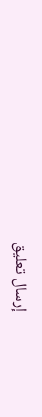إرسال تعليق